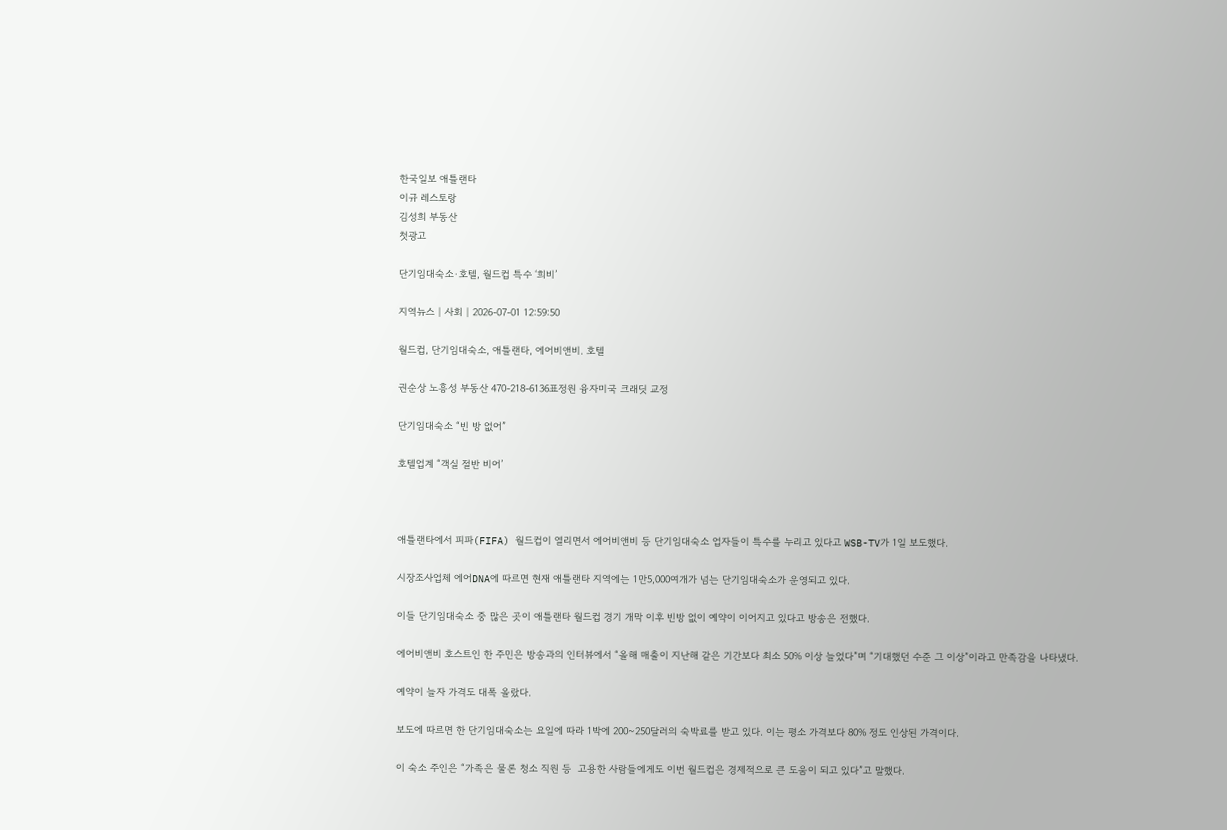한국일보 애틀랜타
이규 레스토랑
김성희 부동산
첫광고

단기임대숙소∙호텔, 월드컵 특수 ‘희비’

지역뉴스 | 사회 | 2026-07-01 12:59:50

월드컵, 단기임대숙소, 애틀랜타, 에어비앤비. 호텔

권순상 노흥성 부동산 470-218-6136표정원 융자미국 크래딧 교정

단기임대숙소 “빈 방 없어”

호텔업계 “객실 절반 비어’



애틀랜타에서 피파(FIFA) 월드컵이 열리면서 에어비앤비 등 단기임대숙소 업자들이 특수를 누리고 있다고 WSB-TV가 1일 보도했다.

시장조사업체 에어DNA에 따르면 현재 애틀랜타 지역에는 1만5,000여개가 넘는 단기임대숙소가 운영되고 있다.

이들 단기임대숙소 중 많은 곳이 애틀랜타 월드컵 경기 개막 이후 빈방 없이 예약이 이어지고 있다고 방송은 전했다.

에어비앤비 호스트인 한 주민은 방송과의 인터뷰에서 “올해 매출이 지난해 같은 기간보다 최소 50% 이상 늘었다”며 “기대했던 수준 그 이상”이라고 만족감을 나타냈다.

예약이 늘자 가격도 대폭 올랐다.

보도에 따르면 한 단기임대숙소는 요일에 따라 1박에 200~250달러의 숙박료를 받고 있다. 이는 평소 가격보다 80% 정도 인상된 가격이다.

이 숙소 주인은 “가족은 물론 청소 직원 등  고용한 사람들에게도 이번 월드컵은 경제적으로 큰 도움이 되고 있다”고 말했다.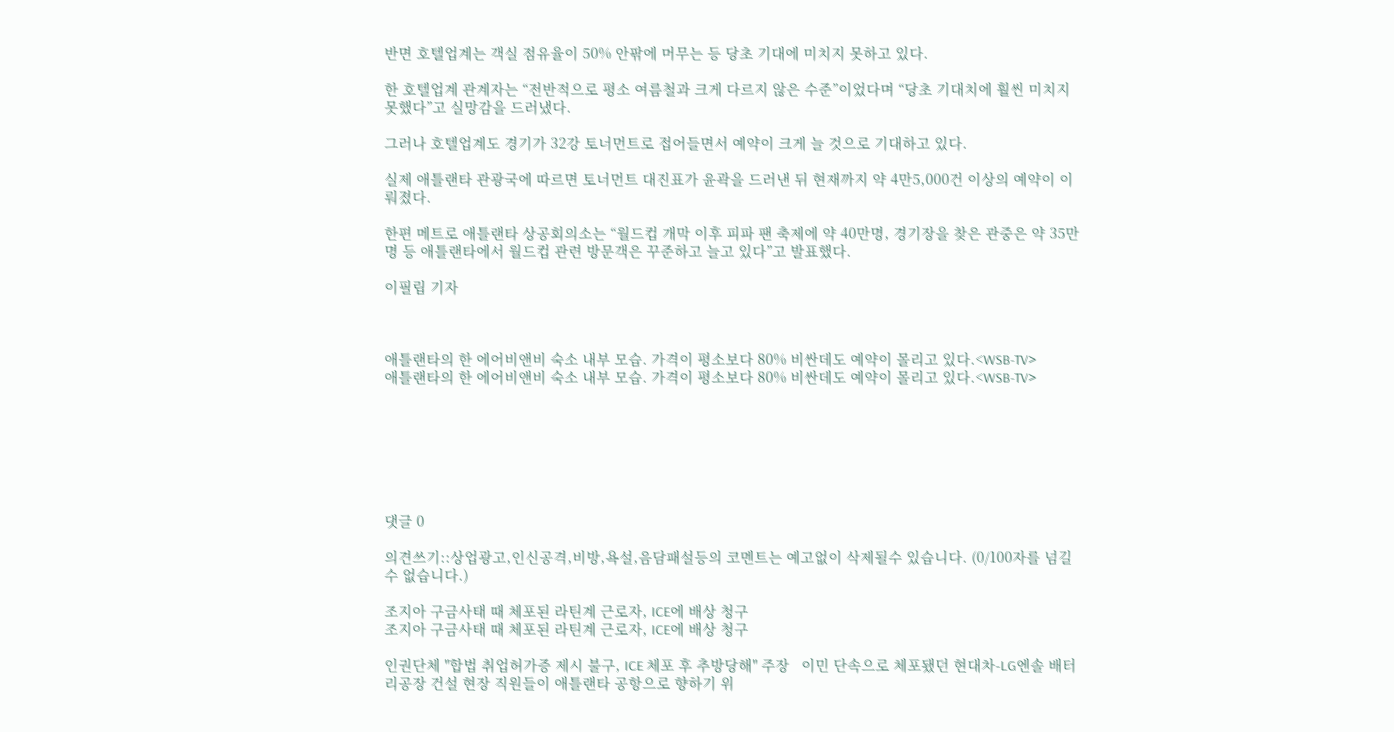반면 호텔업계는 객실 점유율이 50% 안팎에 머무는 등 당초 기대에 미치지 못하고 있다.

한 호텔업계 관계자는 “전반적으로 평소 여름철과 크게 다르지 않은 수준”이었다며 “당초 기대치에 훨씬 미치지 못했다”고 실망감을 드러냈다.

그러나 호텔업계도 경기가 32강 토너먼트로 접어들면서 예약이 크게 늘 것으로 기대하고 있다.

실제 애틀랜타 관광국에 따르면 토너먼트 대진표가 윤곽을 드러낸 뒤 현재까지 약 4만5,000건 이상의 예약이 이뤄졌다.

한편 메트로 애틀랜타 상공회의소는 “월드컵 개막 이후 피파 팬 축제에 약 40만명, 경기장을 찾은 관중은 약 35만명 등 애틀랜타에서 월드컵 관련 방문객은 꾸준하고 늘고 있다”고 발표했다.

이필립 기자



애틀랜타의 한 에어비앤비 숙소 내부 모습. 가격이 평소보다 80% 비싼데도 예약이 몰리고 있다.<WSB-TV>
애틀랜타의 한 에어비앤비 숙소 내부 모습. 가격이 평소보다 80% 비싼데도 예약이 몰리고 있다.<WSB-TV>







댓글 0

의견쓰기::상업광고,인신공격,비방,욕설,음담패설등의 코멘트는 예고없이 삭제될수 있습니다. (0/100자를 넘길 수 없습니다.)

조지아 구금사태 때 체포된 라틴계 근로자, ICE에 배상 청구
조지아 구금사태 때 체포된 라틴계 근로자, ICE에 배상 청구

인권단체 "합법 취업허가증 제시 불구, ICE 체포 후 추방당해" 주장   이민 단속으로 체포됐던 현대차-LG엔솔 배터리공장 건설 현장 직원들이 애틀랜타 공항으로 향하기 위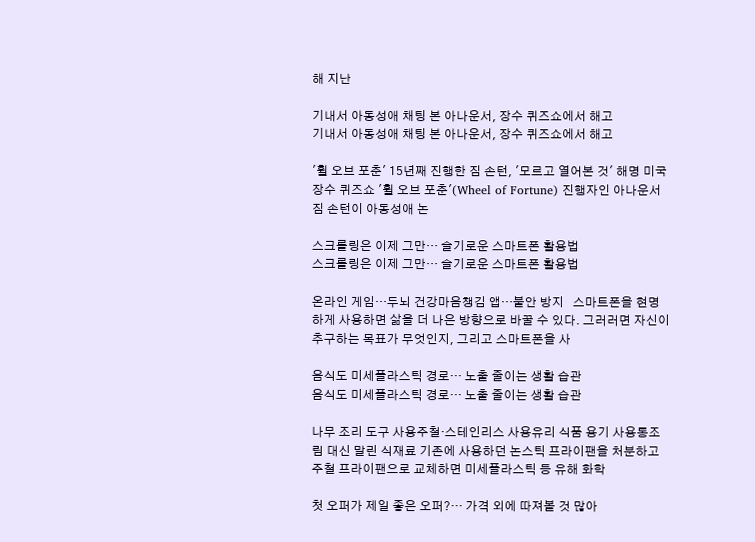해 지난

기내서 아동성애 채팅 본 아나운서, 장수 퀴즈쇼에서 해고
기내서 아동성애 채팅 본 아나운서, 장수 퀴즈쇼에서 해고

'휠 오브 포춘' 15년째 진행한 짐 손턴, '모르고 열어본 것' 해명 미국 장수 퀴즈쇼 '휠 오브 포춘'(Wheel of Fortune) 진행자인 아나운서 짐 손턴이 아동성애 논

스크롤링은 이제 그만… 슬기로운 스마트폰 활용법
스크롤링은 이제 그만… 슬기로운 스마트폰 활용법

온라인 게임…두뇌 건강마음챙김 앱…불안 방지   스마트폰을 현명하게 사용하면 삶을 더 나은 방향으로 바꿀 수 있다. 그러러면 자신이 추구하는 목표가 무엇인지, 그리고 스마트폰을 사

음식도 미세플라스틱 경로… 노출 줄이는 생활 습관
음식도 미세플라스틱 경로… 노출 줄이는 생활 습관

나무 조리 도구 사용주철·스테인리스 사용유리 식품 용기 사용통조림 대신 말린 식재료 기존에 사용하던 논스틱 프라이팬을 처분하고 주철 프라이팬으로 교체하면 미세플라스틱 등 유해 화학

첫 오퍼가 제일 좋은 오퍼?… 가격 외에 따져볼 것 많아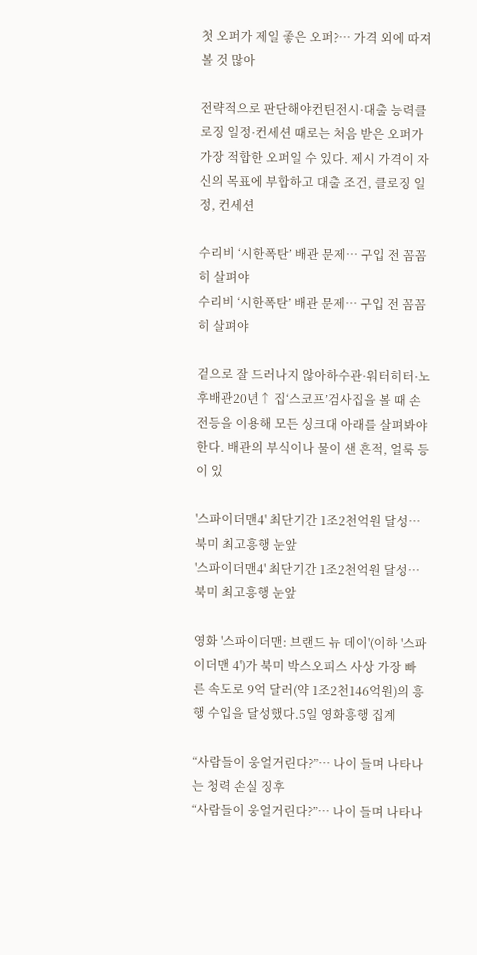첫 오퍼가 제일 좋은 오퍼?… 가격 외에 따져볼 것 많아

전략적으로 판단해야컨틴전시·대출 능력클로징 일정·컨세션 때로는 처음 받은 오퍼가 가장 적합한 오퍼일 수 있다. 제시 가격이 자신의 목표에 부합하고 대출 조건, 클로징 일정, 컨세션

수리비 ‘시한폭탄’ 배관 문제… 구입 전 꼼꼼히 살펴야
수리비 ‘시한폭탄’ 배관 문제… 구입 전 꼼꼼히 살펴야

겉으로 잘 드러나지 않아하수관·워터히터·노후배관20년↑ 집‘스코프’검사집을 볼 때 손전등을 이용해 모든 싱크대 아래를 살펴봐야 한다. 배관의 부식이나 물이 샌 흔적, 얼룩 등이 있

'스파이더맨4' 최단기간 1조2천억원 달성…북미 최고흥행 눈앞
'스파이더맨4' 최단기간 1조2천억원 달성…북미 최고흥행 눈앞

영화 '스파이더맨: 브랜드 뉴 데이'(이하 '스파이더맨 4')가 북미 박스오피스 사상 가장 빠른 속도로 9억 달러(약 1조2천146억원)의 흥행 수입을 달성했다.5일 영화흥행 집계

“사람들이 웅얼거린다?”… 나이 들며 나타나는 청력 손실 징후
“사람들이 웅얼거린다?”… 나이 들며 나타나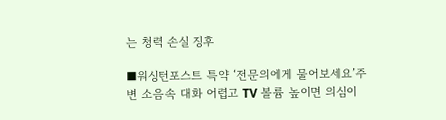는 청력 손실 징후

■워싱턴포스트 특약 ‘전문의에게 물어보세요’주변 소음속 대화 어렵고 TV 볼륨 높이면 의심이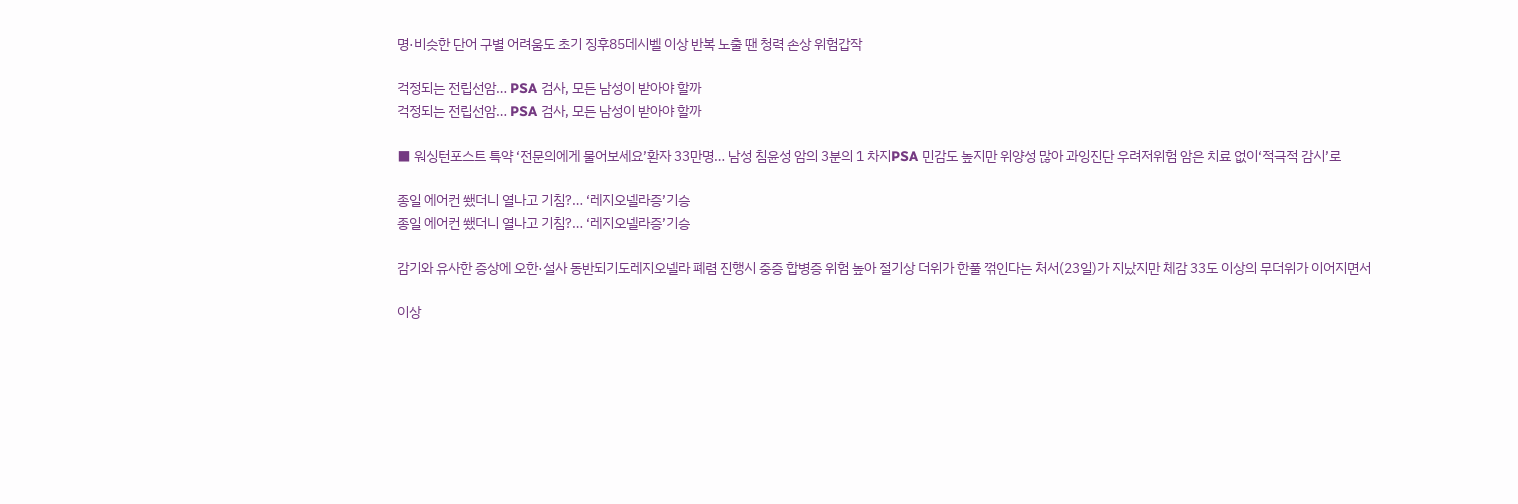명·비슷한 단어 구별 어려움도 초기 징후85데시벨 이상 반복 노출 땐 청력 손상 위험갑작

걱정되는 전립선암… PSA 검사, 모든 남성이 받아야 할까
걱정되는 전립선암… PSA 검사, 모든 남성이 받아야 할까

■ 워싱턴포스트 특약 ‘전문의에게 물어보세요’환자 33만명… 남성 침윤성 암의 3분의 1 차지PSA 민감도 높지만 위양성 많아 과잉진단 우려저위험 암은 치료 없이‘적극적 감시’로

종일 에어컨 쐤더니 열나고 기침?… ‘레지오넬라증’기승
종일 에어컨 쐤더니 열나고 기침?… ‘레지오넬라증’기승

감기와 유사한 증상에 오한·설사 동반되기도레지오넬라 폐렴 진행시 중증 합병증 위험 높아 절기상 더위가 한풀 꺾인다는 처서(23일)가 지났지만 체감 33도 이상의 무더위가 이어지면서

이상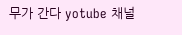무가 간다 yotube 채널